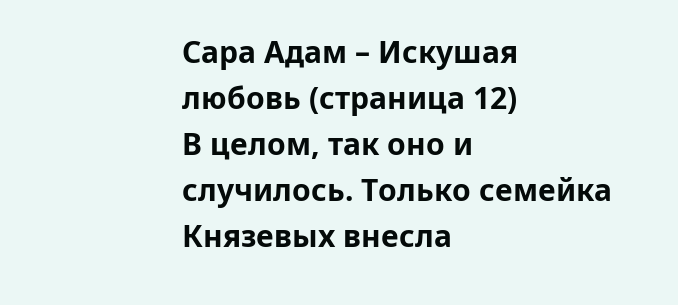Сара Адам – Искушая любовь (страница 12)
В целом, так оно и случилось. Только семейка Князевых внесла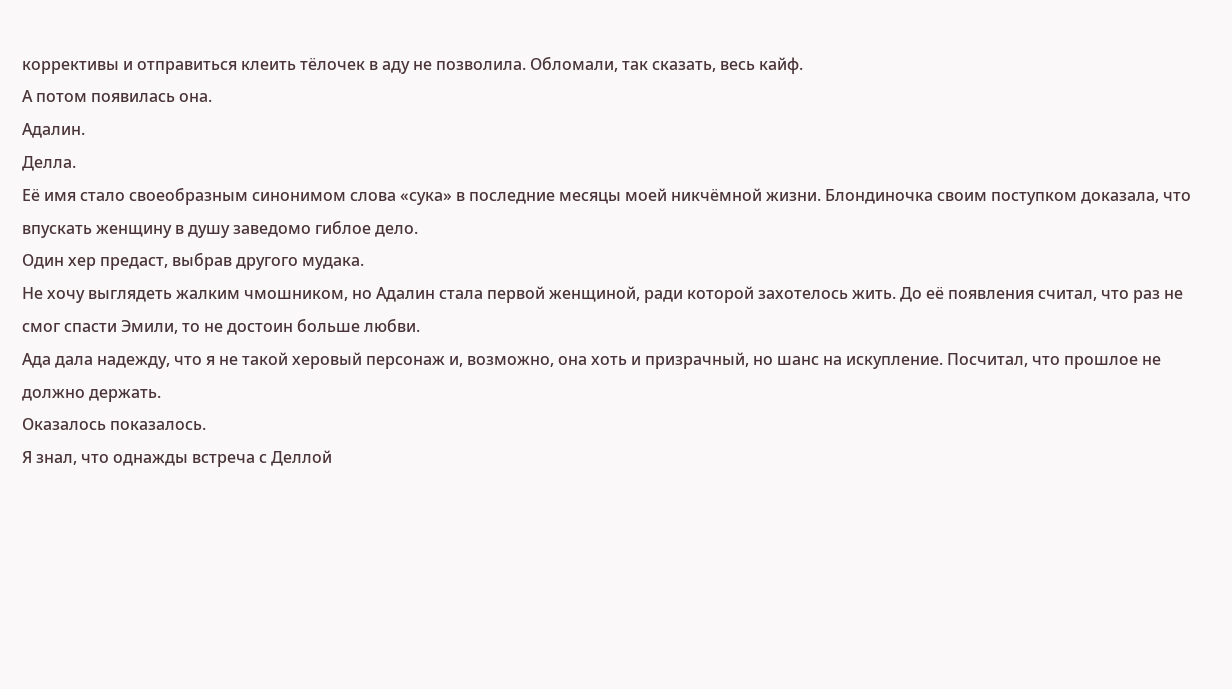коррективы и отправиться клеить тёлочек в аду не позволила. Обломали, так сказать, весь кайф.
А потом появилась она.
Адалин.
Делла.
Её имя стало своеобразным синонимом слова «сука» в последние месяцы моей никчёмной жизни. Блондиночка своим поступком доказала, что впускать женщину в душу заведомо гиблое дело.
Один хер предаст, выбрав другого мудака.
Не хочу выглядеть жалким чмошником, но Адалин стала первой женщиной, ради которой захотелось жить. До её появления считал, что раз не смог спасти Эмили, то не достоин больше любви.
Ада дала надежду, что я не такой херовый персонаж и, возможно, она хоть и призрачный, но шанс на искупление. Посчитал, что прошлое не должно держать.
Оказалось показалось.
Я знал, что однажды встреча с Деллой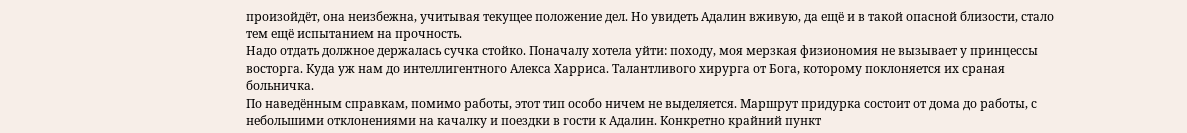произойдёт, она неизбежна, учитывая текущее положение дел. Но увидеть Адалин вживую, да ещё и в такой опасной близости, стало тем ещё испытанием на прочность.
Надо отдать должное держалась сучка стойко. Поначалу хотела уйти: походу, моя мерзкая физиономия не вызывает у принцессы восторга. Куда уж нам до интеллигентного Алекса Харриса. Талантливого хирурга от Бога, которому поклоняется их сраная больничка.
По наведённым справкам, помимо работы, этот тип особо ничем не выделяется. Маршрут придурка состоит от дома до работы, с небольшими отклонениями на качалку и поездки в гости к Адалин. Конкретно крайний пункт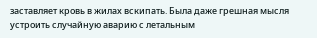заставляет кровь в жилах вскипать. Была даже грешная мысля устроить случайную аварию с летальным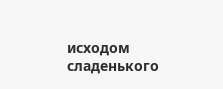исходом сладенького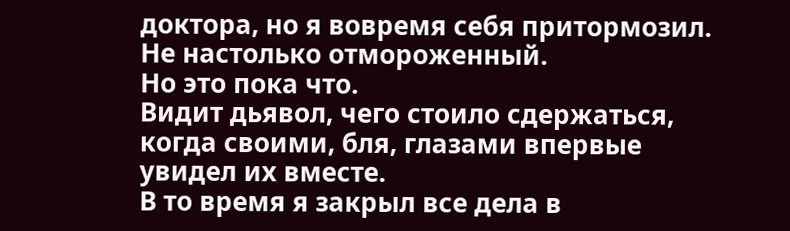доктора, но я вовремя себя притормозил. Не настолько отмороженный.
Но это пока что.
Видит дьявол, чего стоило сдержаться, когда своими, бля, глазами впервые увидел их вместе.
В то время я закрыл все дела в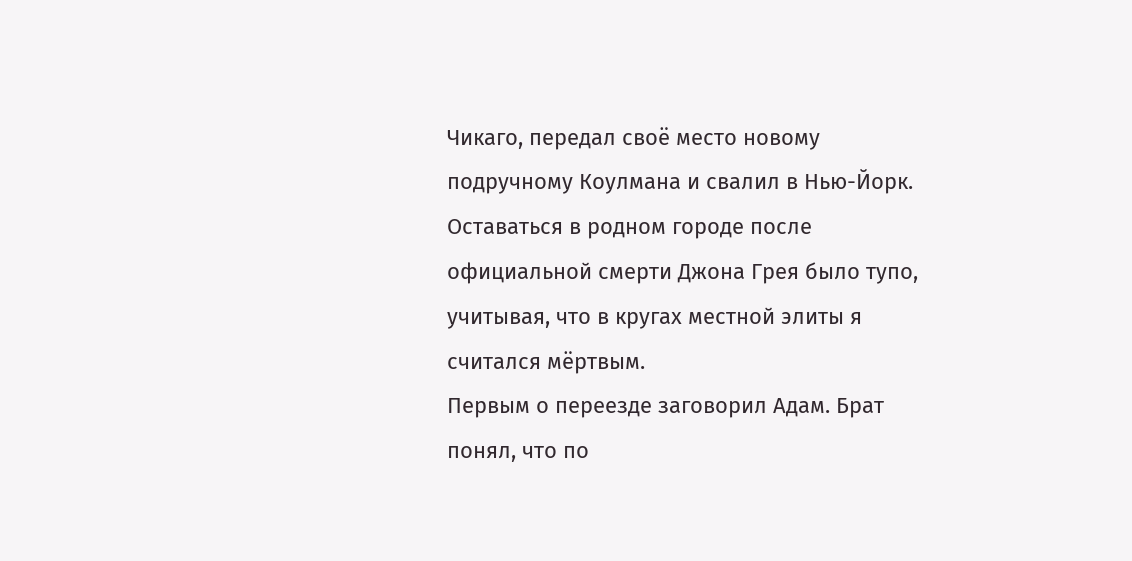Чикаго, передал своё место новому подручному Коулмана и свалил в Нью-Йорк. Оставаться в родном городе после официальной смерти Джона Грея было тупо, учитывая, что в кругах местной элиты я считался мёртвым.
Первым о переезде заговорил Адам. Брат понял, что по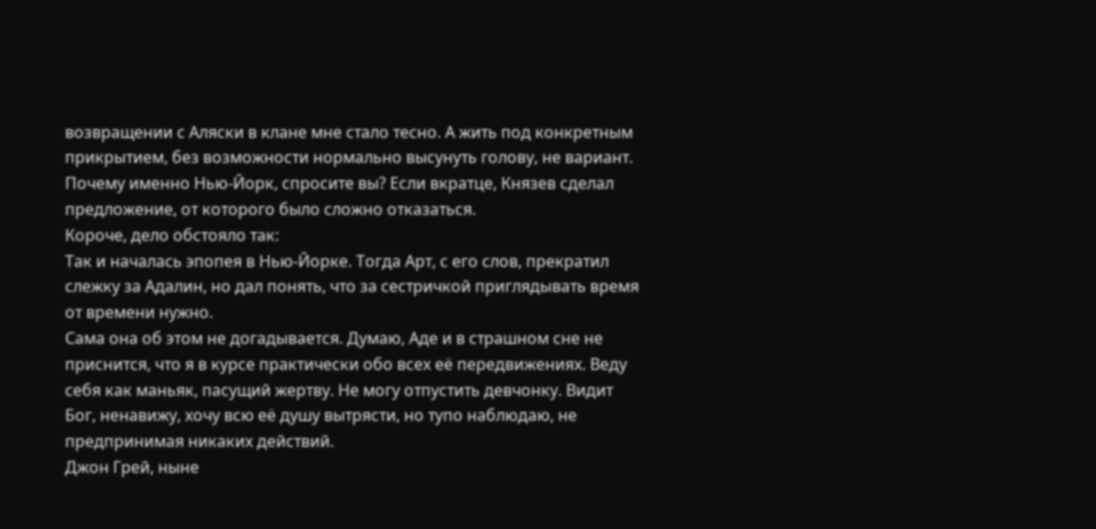возвращении с Аляски в клане мне стало тесно. А жить под конкретным прикрытием, без возможности нормально высунуть голову, не вариант.
Почему именно Нью-Йорк, спросите вы? Если вкратце, Князев сделал предложение, от которого было сложно отказаться.
Короче, дело обстояло так:
Так и началась эпопея в Нью-Йорке. Тогда Арт, с его слов, прекратил слежку за Адалин, но дал понять, что за сестричкой приглядывать время от времени нужно.
Сама она об этом не догадывается. Думаю, Аде и в страшном сне не приснится, что я в курсе практически обо всех её передвижениях. Веду себя как маньяк, пасущий жертву. Не могу отпустить девчонку. Видит Бог, ненавижу, хочу всю её душу вытрясти, но тупо наблюдаю, не предпринимая никаких действий.
Джон Грей, ныне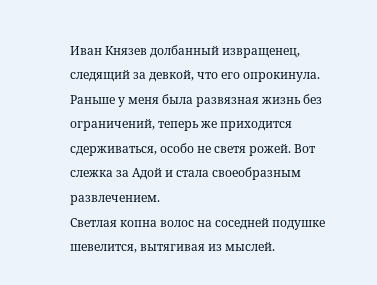Иван Князев долбанный извращенец, следящий за девкой, что его опрокинула.
Раньше у меня была развязная жизнь без ограничений, теперь же приходится сдерживаться, особо не светя рожей. Вот слежка за Адой и стала своеобразным развлечением.
Светлая копна волос на соседней подушке шевелится, вытягивая из мыслей.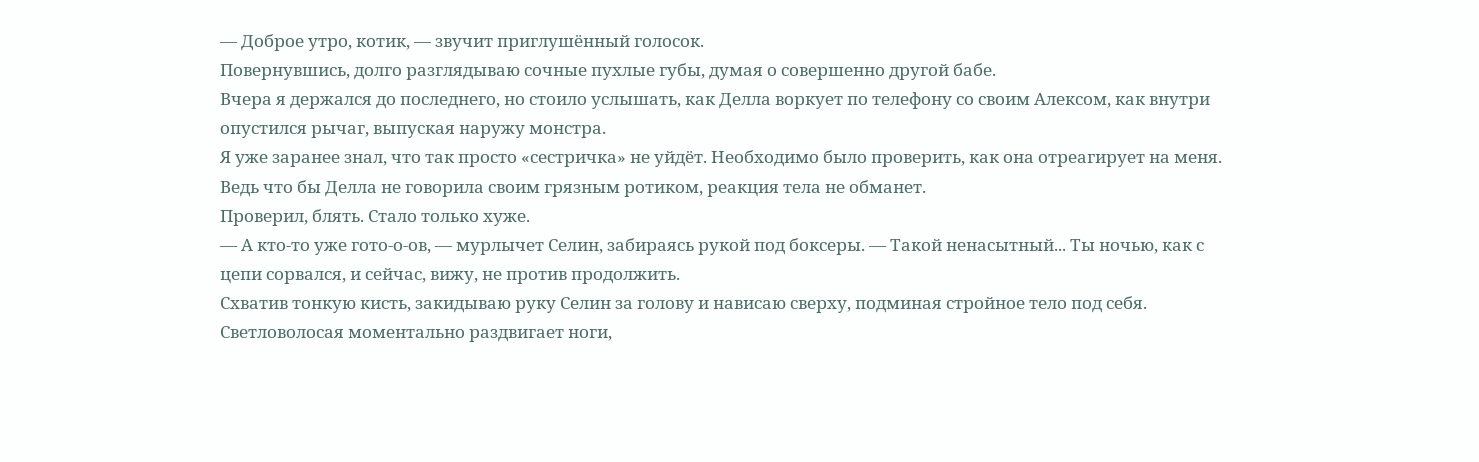— Доброе утро, котик, — звучит приглушённый голосок.
Повернувшись, долго разглядываю сочные пухлые губы, думая о совершенно другой бабе.
Вчера я держался до последнего, но стоило услышать, как Делла воркует по телефону со своим Алексом, как внутри опустился рычаг, выпуская наружу монстра.
Я уже заранее знал, что так просто «сестричка» не уйдёт. Необходимо было проверить, как она отреагирует на меня. Ведь что бы Делла не говорила своим грязным ротиком, реакция тела не обманет.
Проверил, блять. Стало только хуже.
— А кто-то уже гото-о-ов, — мурлычет Селин, забираясь рукой под боксеры. — Такой ненасытный... Ты ночью, как с цепи сорвался, и сейчас, вижу, не против продолжить.
Схватив тонкую кисть, закидываю руку Селин за голову и нависаю сверху, подминая стройное тело под себя. Светловолосая моментально раздвигает ноги,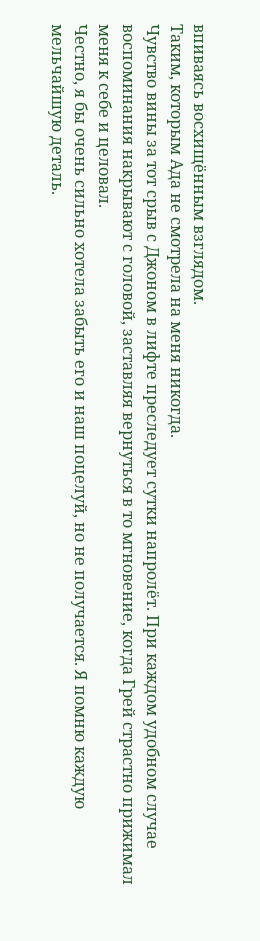впиваясь восхищённым взглядом.
Таким, которым Ада не смотрела на меня никогда.
Чувство вины за тот срыв с Джоном в лифте преследует сутки напролёт. При каждом удобном случае воспоминания накрывают с головой, заставляя вернуться в то мгновение, когда Грей страстно прижимал меня к себе и целовал.
Честно, я бы очень сильно хотела забыть его и наш поцелуй, но не получается. Я помню каждую мельчайшую деталь.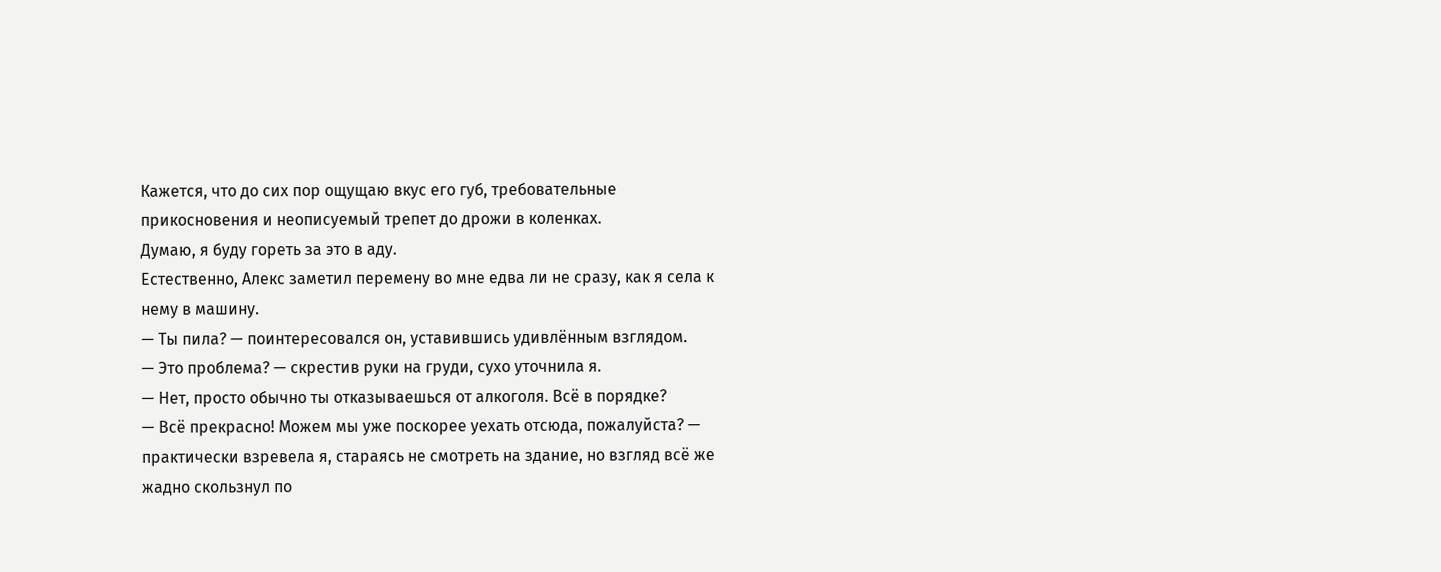Кажется, что до сих пор ощущаю вкус его губ, требовательные прикосновения и неописуемый трепет до дрожи в коленках.
Думаю, я буду гореть за это в аду.
Естественно, Алекс заметил перемену во мне едва ли не сразу, как я села к нему в машину.
— Ты пила? — поинтересовался он, уставившись удивлённым взглядом.
— Это проблема? — скрестив руки на груди, сухо уточнила я.
— Нет, просто обычно ты отказываешься от алкоголя. Всё в порядке?
— Всё прекрасно! Можем мы уже поскорее уехать отсюда, пожалуйста? — практически взревела я, стараясь не смотреть на здание, но взгляд всё же жадно скользнул по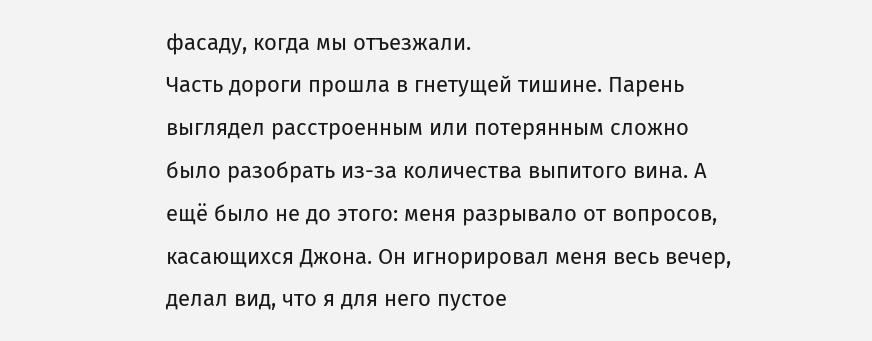фасаду, когда мы отъезжали.
Часть дороги прошла в гнетущей тишине. Парень выглядел расстроенным или потерянным сложно было разобрать из-за количества выпитого вина. А ещё было не до этого: меня разрывало от вопросов, касающихся Джона. Он игнорировал меня весь вечер, делал вид, что я для него пустое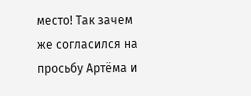место! Так зачем же согласился на просьбу Артёма и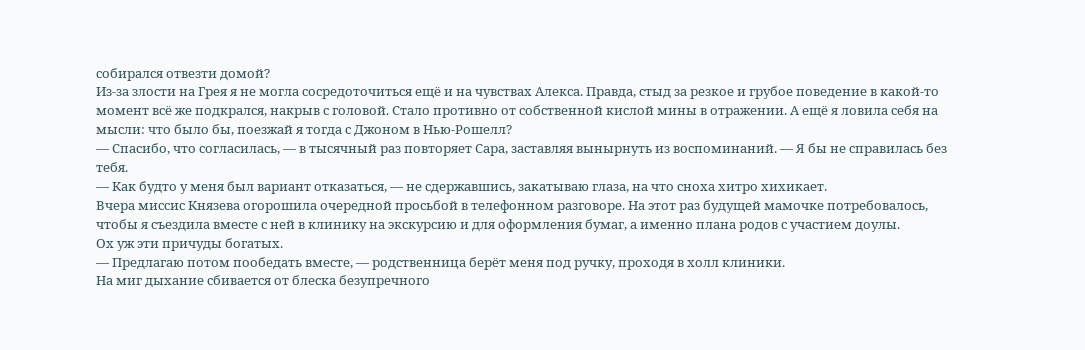собирался отвезти домой?
Из-за злости на Грея я не могла сосредоточиться ещё и на чувствах Алекса. Правда, стыд за резкое и грубое поведение в какой-то момент всё же подкрался, накрыв с головой. Стало противно от собственной кислой мины в отражении. А ещё я ловила себя на мысли: что было бы, поезжай я тогда с Джоном в Нью-Рошелл?
— Спасибо, что согласилась, — в тысячный раз повторяет Сара, заставляя вынырнуть из воспоминаний. — Я бы не справилась без тебя.
— Как будто у меня был вариант отказаться, — не сдержавшись, закатываю глаза, на что сноха хитро хихикает.
Вчера миссис Князева огорошила очередной просьбой в телефонном разговоре. На этот раз будущей мамочке потребовалось, чтобы я съездила вместе с ней в клинику на экскурсию и для оформления бумаг, а именно плана родов с участием доулы.
Ох уж эти причуды богатых.
— Предлагаю потом пообедать вместе, — родственница берёт меня под ручку, проходя в холл клиники.
На миг дыхание сбивается от блеска безупречного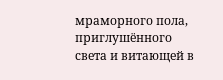мраморного пола, приглушённого света и витающей в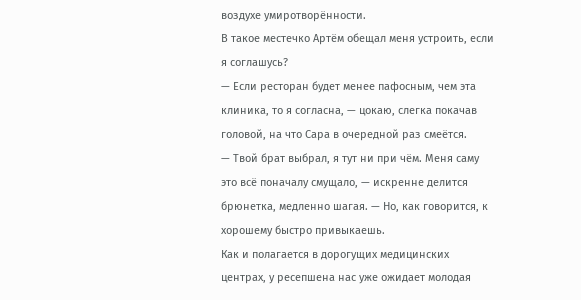воздухе умиротворённости.
В такое местечко Артём обещал меня устроить, если я соглашусь?
— Если ресторан будет менее пафосным, чем эта клиника, то я согласна, — цокаю, слегка покачав головой, на что Сара в очередной раз смеётся.
— Твой брат выбрал, я тут ни при чём. Меня саму это всё поначалу смущало, — искренне делится брюнетка, медленно шагая. — Но, как говорится, к хорошему быстро привыкаешь.
Как и полагается в дорогущих медицинских центрах, у ресепшена нас уже ожидает молодая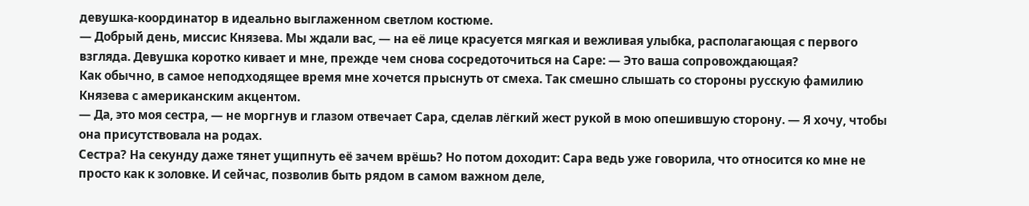девушка-координатор в идеально выглаженном светлом костюме.
— Добрый день, миссис Князева. Мы ждали вас, — на её лице красуется мягкая и вежливая улыбка, располагающая с первого взгляда. Девушка коротко кивает и мне, прежде чем снова сосредоточиться на Саре: — Это ваша сопровождающая?
Как обычно, в самое неподходящее время мне хочется прыснуть от смеха. Так смешно слышать со стороны русскую фамилию Князева с американским акцентом.
— Да, это моя сестра, — не моргнув и глазом отвечает Сара, сделав лёгкий жест рукой в мою опешившую сторону. — Я хочу, чтобы она присутствовала на родах.
Сестра? На секунду даже тянет ущипнуть её зачем врёшь? Но потом доходит: Сара ведь уже говорила, что относится ко мне не просто как к золовке. И сейчас, позволив быть рядом в самом важном деле,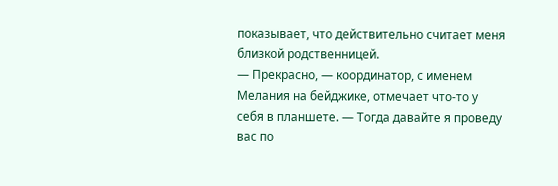показывает, что действительно считает меня близкой родственницей.
— Прекрасно, — координатор, с именем Мелания на бейджике, отмечает что-то у себя в планшете. — Тогда давайте я проведу вас по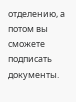отделению, а потом вы сможете подписать документы.